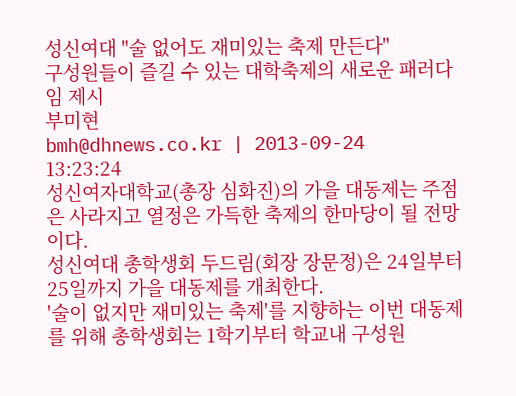성신여대 "술 없어도 재미있는 축제 만든다"
구성원들이 즐길 수 있는 대학축제의 새로운 패러다임 제시
부미현
bmh@dhnews.co.kr | 2013-09-24 13:23:24
성신여자대학교(총장 심화진)의 가을 대동제는 주점은 사라지고 열정은 가득한 축제의 한마당이 될 전망이다.
성신여대 총학생회 두드림(회장 장문정)은 24일부터 25일까지 가을 대동제를 개최한다.
'술이 없지만 재미있는 축제'를 지향하는 이번 대동제를 위해 총학생회는 1학기부터 학교내 구성원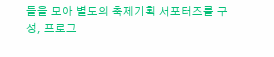들을 모아 별도의 축제기획 서포터즈를 구성, 프로그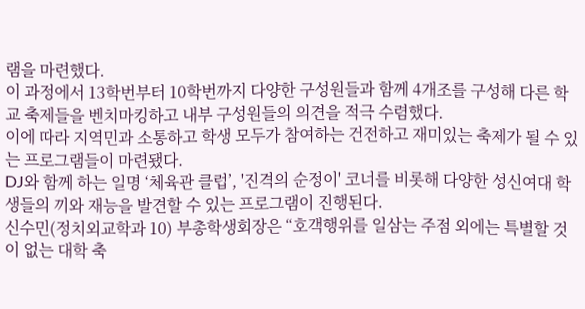램을 마련했다.
이 과정에서 13학번부터 10학번까지 다양한 구성원들과 함께 4개조를 구성해 다른 학교 축제들을 벤치마킹하고 내부 구성원들의 의견을 적극 수렴했다.
이에 따라 지역민과 소통하고 학생 모두가 참여하는 건전하고 재미있는 축제가 될 수 있는 프로그램들이 마련됐다.
DJ와 함께 하는 일명 ‘체육관 클럽’, '진격의 순정이' 코너를 비롯해 다양한 성신여대 학생들의 끼와 재능을 발견할 수 있는 프로그램이 진행된다.
신수민(정치외교학과 10) 부총학생회장은 “호객행위를 일삼는 주점 외에는 특별할 것이 없는 대학 축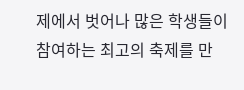제에서 벗어나 많은 학생들이 참여하는 최고의 축제를 만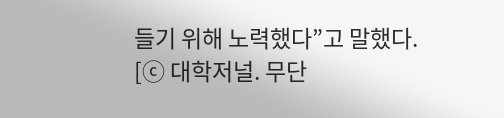들기 위해 노력했다”고 말했다.
[ⓒ 대학저널. 무단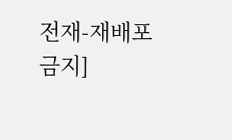전재-재배포 금지]